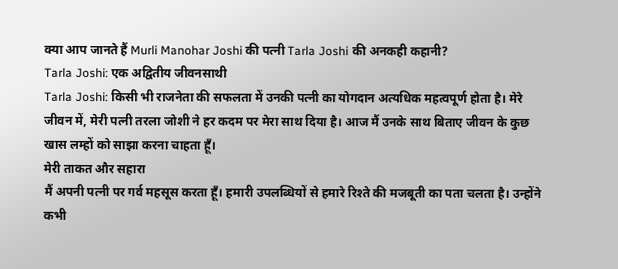क्या आप जानते हैं Murli Manohar Joshi की पत्नी Tarla Joshi की अनकही कहानी?
Tarla Joshi: एक अद्वितीय जीवनसाथी
Tarla Joshi: किसी भी राजनेता की सफलता में उनकी पत्नी का योगदान अत्यधिक महत्वपूर्ण होता है। मेरे जीवन में, मेरी पत्नी तरला जोशी ने हर कदम पर मेरा साथ दिया है। आज मैं उनके साथ बिताए जीवन के कुछ खास लम्हों को साझा करना चाहता हूँ।
मेरी ताकत और सहारा
मैं अपनी पत्नी पर गर्व महसूस करता हूँ। हमारी उपलब्धियों से हमारे रिश्ते की मजबूती का पता चलता है। उन्होंने कभी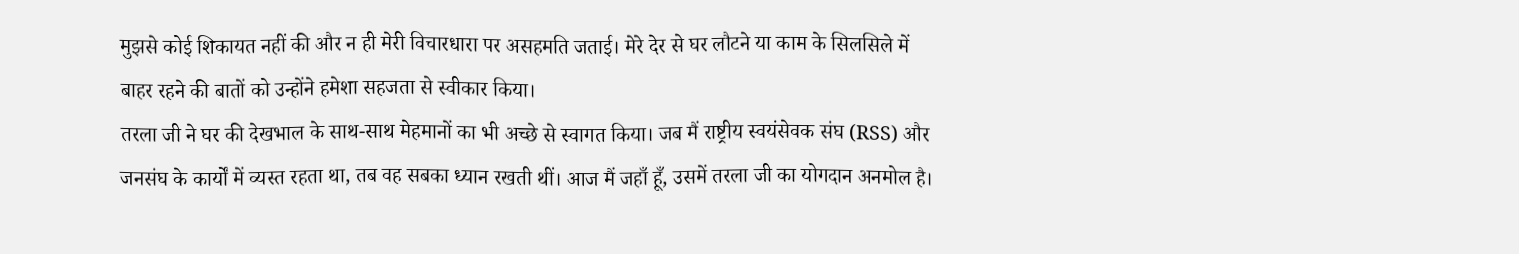मुझसे कोई शिकायत नहीं की और न ही मेरी विचारधारा पर असहमति जताई। मेरे देर से घर लौटने या काम के सिलसिले में बाहर रहने की बातों को उन्होंने हमेशा सहजता से स्वीकार किया।
तरला जी ने घर की देखभाल के साथ-साथ मेहमानों का भी अच्छे से स्वागत किया। जब मैं राष्ट्रीय स्वयंसेवक संघ (RSS) और जनसंघ के कार्यों में व्यस्त रहता था, तब वह सबका ध्यान रखती थीं। आज मैं जहाँ हूँ, उसमें तरला जी का योगदान अनमोल है।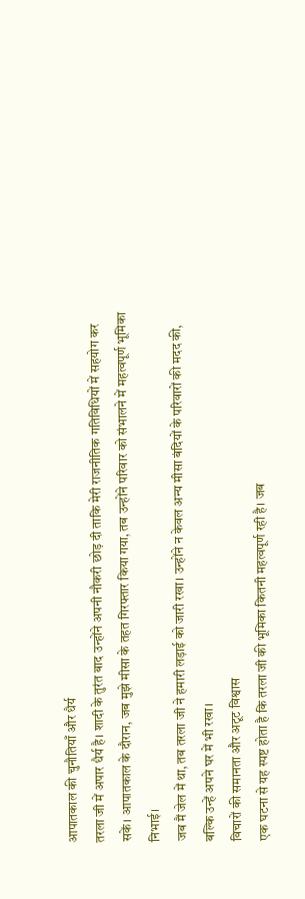आपातकाल की चुनौतियाँ और धैर्य
तरला जी में अपार धैर्य है। शादी के तुरंत बाद उन्होंने अपनी नौकरी छोड़ दी ताकि मेरी राजनीतिक गतिविधियों में सहयोग कर सकें। आपातकाल के दौरान, जब मुझे मीसा के तहत गिरफ्तार किया गया, तब उन्होंने परिवार को संभालने में महत्वपूर्ण भूमिका निभाई।
जब मैं जेल में था, तब तरला जी ने हमारी लड़ाई को जारी रखा। उन्होंने न केवल अन्य मीसा बंदियों के परिवारों की मदद की, बल्कि उन्हें अपने घर में भी रखा।
विचारों की समानता और अटूट विश्वास
एक घटना से यह स्पष्ट होता है कि तरला जी की भूमिका कितनी महत्वपूर्ण रही है। जब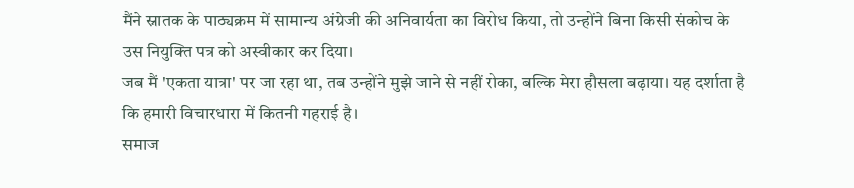मैंने स्नातक के पाठ्यक्रम में सामान्य अंग्रेजी की अनिवार्यता का विरोध किया, तो उन्होंने बिना किसी संकोच के उस नियुक्ति पत्र को अस्वीकार कर दिया।
जब मैं 'एकता यात्रा' पर जा रहा था, तब उन्होंने मुझे जाने से नहीं रोका, बल्कि मेरा हौसला बढ़ाया। यह दर्शाता है कि हमारी विचारधारा में कितनी गहराई है।
समाज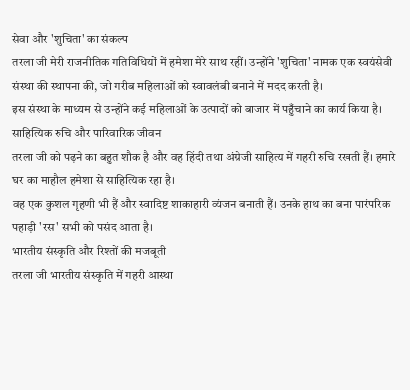सेवा और 'शुचिता' का संकल्प
तरला जी मेरी राजनीतिक गतिविधियों में हमेशा मेरे साथ रहीं। उन्होंने 'शुचिता' नामक एक स्वयंसेवी संस्था की स्थापना की, जो गरीब महिलाओं को स्वावलंबी बनाने में मदद करती है।
इस संस्था के माध्यम से उन्होंने कई महिलाओं के उत्पादों को बाजार में पहुँचाने का कार्य किया है।
साहित्यिक रुचि और पारिवारिक जीवन
तरला जी को पढ़ने का बहुत शौक है और वह हिंदी तथा अंग्रेजी साहित्य में गहरी रुचि रखती हैं। हमारे घर का माहौल हमेशा से साहित्यिक रहा है।
वह एक कुशल गृहणी भी हैं और स्वादिष्ट शाकाहारी व्यंजन बनाती हैं। उनके हाथ का बना पारंपरिक पहाड़ी 'रस' सभी को पसंद आता है।
भारतीय संस्कृति और रिश्तों की मजबूती
तरला जी भारतीय संस्कृति में गहरी आस्था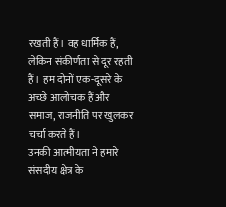रखती हैं। वह धार्मिक हैं, लेकिन संकीर्णता से दूर रहती हैं। हम दोनों एक-दूसरे के अच्छे आलोचक हैं और समाज, राजनीति पर खुलकर चर्चा करते हैं।
उनकी आत्मीयता ने हमारे संसदीय क्षेत्र के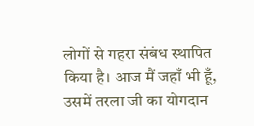लोगों से गहरा संबंध स्थापित किया है। आज मैं जहाँ भी हूँ, उसमें तरला जी का योगदान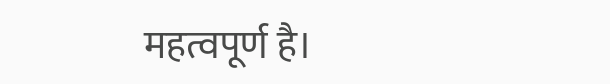महत्वपूर्ण है।